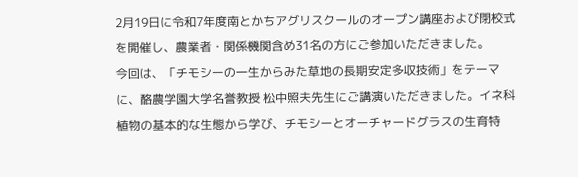2月19日に令和7年度南とかちアグリスクールのオープン講座および閉校式を開催し、農業者・関係機関含め31名の方にご参加いただきました。
今回は、「チモシーの一生からみた草地の長期安定多収技術」をテーマに、酪農学園大学名誉教授 松中照夫先生にご講演いただきました。イネ科植物の基本的な生態から学び、チモシーとオーチャードグラスの生育特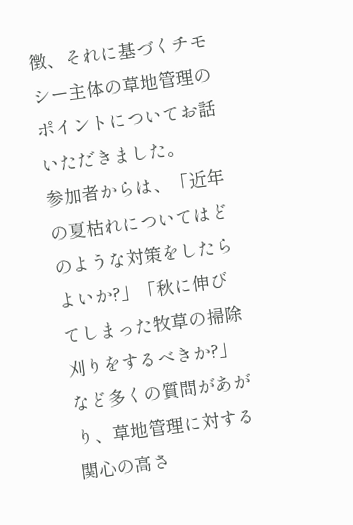徴、それに基づくチモシー主体の草地管理のポイントについてお話いただきました。
参加者からは、「近年の夏枯れについてはどのような対策をしたらよいか?」「秋に伸びてしまった牧草の掃除刈りをするべきか?」など多くの質問があがり、草地管理に対する関心の高さ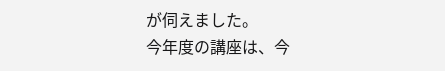が伺えました。
今年度の講座は、今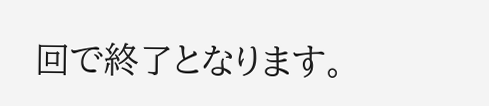回で終了となります。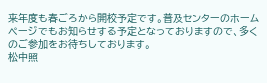来年度も春ごろから開校予定です。普及センターのホームページでもお知らせする予定となっておりますので、多くのご参加をお待ちしております。
松中照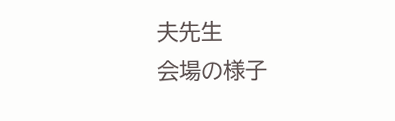夫先生
会場の様子